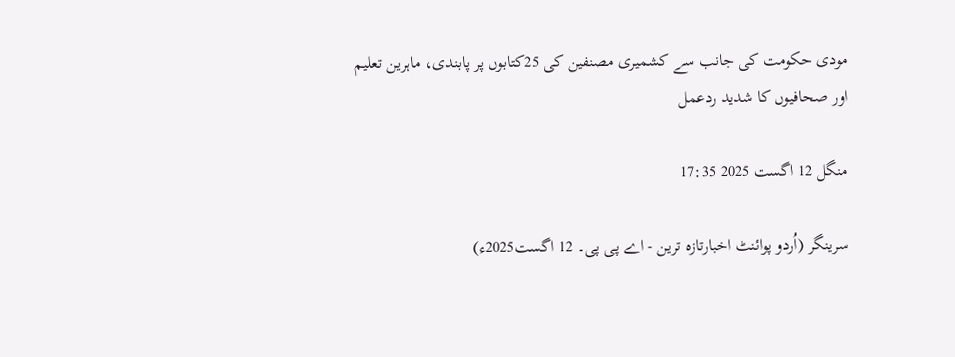مودی حکومت کی جانب سے کشمیری مصنفین کی 25کتابوں پر پابندی، ماہرین تعلیم اور صحافیوں کا شدید ردعمل

منگل 12 اگست 2025 17:35

سرینگر (اُردو پوائنٹ اخبارتازہ ترین - اے پی پی۔ 12 اگست2025ء)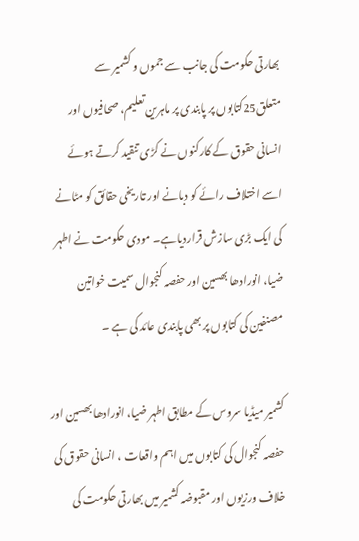بھارتی حکومت کی جانب سے جموں و کشمیر سے متعلق25کتابوں پر پابندی پر ماہرین تعلیم، صحافیوں اور انسانی حقوق کے کارکنوں نے کڑی تنقید کرتے ہوئے اسے اختلاف رائے کو دبانے اور تاریخی حقائق کو مٹانے کی ایک بڑی سازش قراردیاہے۔ مودی حکومت نے اطہر ضیا، انورادھا بھسین اور حفصہ کنجوال سمیت خواتین مصنفین کی کتابوں پر بھی پابندی عائد کی ہے ۔

کشمیر میڈیا سروس کے مطابق اطہر ضیا، انورادھا بھسین اور حفصہ کنجوال کی کتابوں میں اہم واقعات ، انسانی حقوق کی خلاف ورزیوں اور مقبوضہ کشمیر میں بھارتی حکومت کی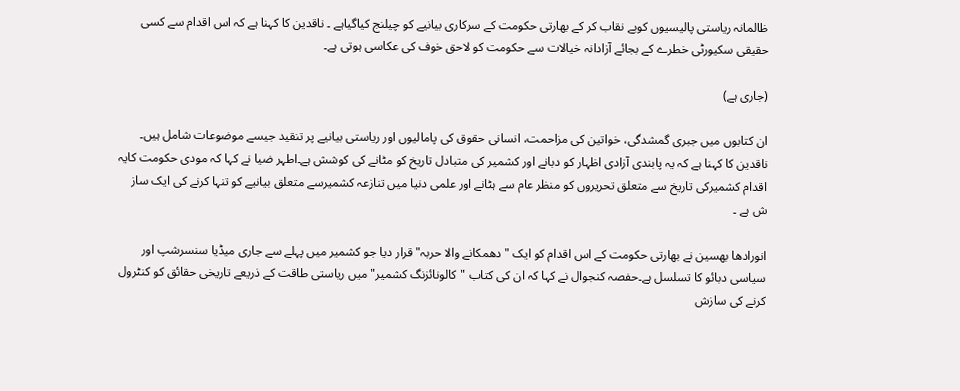ظالمانہ ریاستی پالیسیوں کوبے نقاب کر کے بھارتی حکومت کے سرکاری بیانیے کو چیلنج کیاگیاہے ۔ ناقدین کا کہنا ہے کہ اس اقدام سے کسی حقیقی سکیورٹی خطرے کے بجائے آزادانہ خیالات سے حکومت کو لاحق خوف کی عکاسی ہوتی ہے۔

(جاری ہے)

ان کتابوں میں جبری گمشدگی، خواتین کی مزاحمت، انسانی حقوق کی پامالیوں اور ریاستی بیانیے پر تنقید جیسے موضوعات شامل ہیں۔ ناقدین کا کہنا ہے کہ یہ پابندی آزادی اظہار کو دبانے اور کشمیر کی متبادل تاریخ کو مٹانے کی کوشش ہے۔اطہر ضیا نے کہا کہ مودی حکومت کایہ اقدام کشمیرکی تاریخ سے متعلق تحریروں کو منظر عام سے ہٹانے اور علمی دنیا میں تنازعہ کشمیرسے متعلق بیانیے کو تنہا کرنے کی ایک ساز ش ہے ۔

انورادھا بھسین نے بھارتی حکومت کے اس اقدام کو ایک "دھمکانے والا حربہ"قرار دیا جو کشمیر میں پہلے سے جاری میڈیا سنسرشپ اور سیاسی دبائو کا تسلسل ہے۔حفصہ کنجوال نے کہا کہ ان کی کتاب "کالونائزنگ کشمیر" میں ریاستی طاقت کے ذریعے تاریخی حقائق کو کنٹرول کرنے کی سازش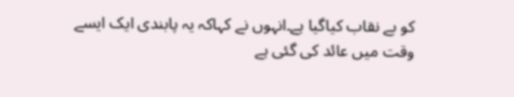کو بے نقاب کیاگیا ہے۔انہوں نے کہاکہ یہ پابندی ایک ایسے وقت میں عائد کی گئی ہے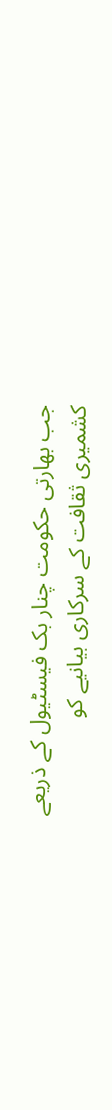جب بھارتی حکومت چنار بک فیسٹیول کے ذریعے کشمیری ثقافت کے سرکاری بیانیے کو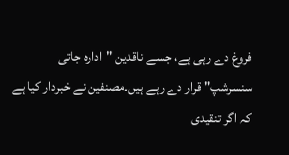فروغ دے رہی ہے، جسے ناقدین "ادارہ جاتی سنسرشپ" قرار دے رہے ہیں۔مصنفین نے خبردار کیا ہے کہ اگر تنقیدی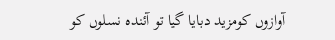آوازوں کومزید دبایا گیا تو آئندہ نسلوں کو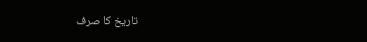تاریخ کا صرف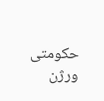حکومتی ورژن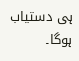ہی دستیاب ہوگا۔